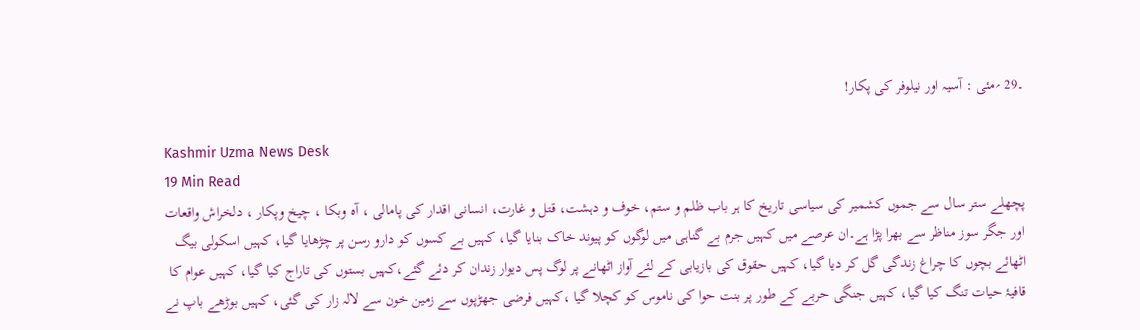۔29 ؍مئی : آسیہ اور نیلوفر کی پکار!

Kashmir Uzma News Desk
19 Min Read
پچھلے ستر سال سے جموں کشمیر کی سیاسی تاریخ کا ہر باب ظلم و ستم، خوف و دہشت، قتل و غارت، انسانی اقدار کی پامالی ، آہ وبکا ، چیخ وپکار ، دلخراش واقعات اور جگر سوز مناظر سے بھرا پڑا ہے۔ان عرصے میں کہیں جرم بے گناہی میں لوگوں کو پیوند خاک بنایا گیا، کہیں بے کسوں کو دارو رسن پر چڑھایا گیا، کہیں اسکولی بیگ اٹھائے بچوں کا چراغ زندگی گل کر دیا گیا، کہیں حقوق کی بازیابی کے لئے آواز اٹھانے پر لوگ پس دیوار زندان کر دئے گئے،کہیں بستوں کی تاراج کیا گیا، کہیں عوام کا قافیۂ حیات تنگ کیا گیا، کہیں جنگی حربے کے طور پر بنت حوا کی ناموس کو کچلا گیا ،کہیں فرضی جھڑپوں سے زمین خون سے لالہ زار کی گئی، کہیں بوڑھے باپ نے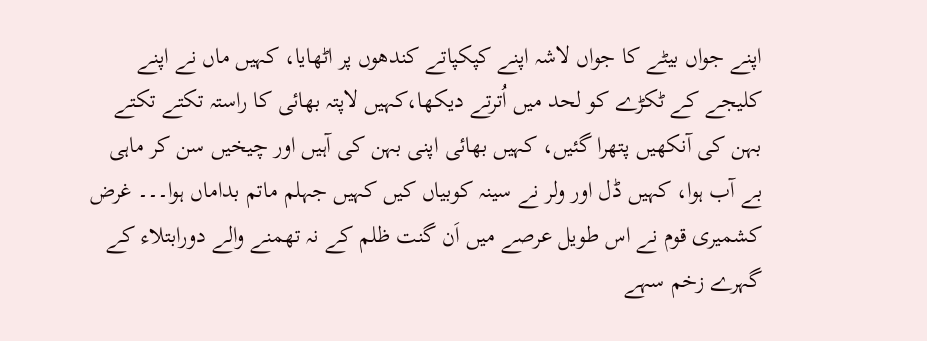اپنے جواں بیٹے کا جواں لاشہ اپنے کپکپاتے کندھوں پر اٹھایا، کہیں ماں نے اپنے کلیجے کے ٹکڑے کو لحد میں اُترتے دیکھا،کہیں لاپتہ بھائی کا راستہ تکتے تکتے بہن کی آنکھیں پتھرا گئیں، کہیں بھائی اپنی بہن کی آہیں اور چیخیں سن کر ماہی بے آب ہوا، کہیں ڈل اور ولر نے سینہ کوبیاں کیں کہیں جہلم ماتم بداماں ہوا۔۔۔ غرض کشمیری قوم نے اس طویل عرصے میں اَن گنت ظلم کے نہ تھمنے والے دورابتلاء کے گہرے زخم سہے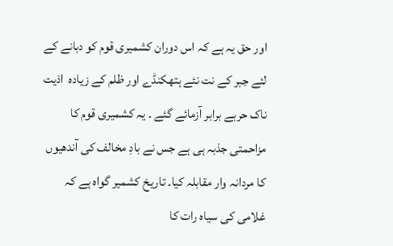اور حق یہ ہے کہ اس دوران کشمیری قوم کو دبانے کے لئے جبر کے نت نئے ہتھکنڈے اور ظلم کے زیادہ  اذیت ناک حربے برابر آزمائے گئے ۔ یہ کشمیری قوم کا مزاحمتی جذبہ ہی ہے جس نے بادِ مخالف کی آندھیوں کا مردانہ وار مقابلہ کیا۔ تاریخ کشمیر گواہ ہے کہ غلامی کی سیاہ رات کا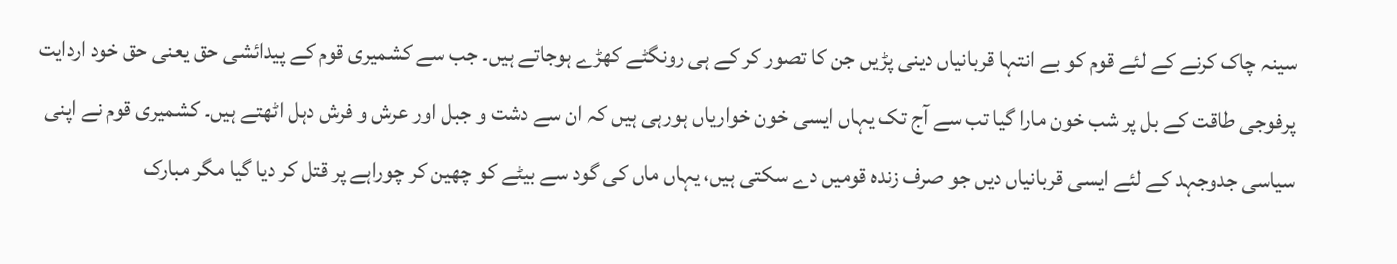سینہ چاک کرنے کے لئے قوم کو بے انتہا قربانیاں دینی پڑیں جن کا تصور کر کے ہی رونگٹے کھڑے ہوجاتے ہیں۔ جب سے کشمیری قوم کے پیدائشی حق یعنی حق خود اردایت پرفوجی طاقت کے بل پر شب خون مارا گیا تب سے آج تک یہاں ایسی خون خواریاں ہورہی ہیں کہ ان سے دشت و جبل اور عرش و فرش دہل اٹھتے ہیں۔ کشمیری قوم نے اپنی سیاسی جدوجہد کے لئے ایسی قربانیاں دیں جو صرف زندہ قومیں دے سکتی ہیں، یہاں ماں کی گود سے بیٹے کو چھین کر چوراہے پر قتل کر دیا گیا مگر مبارک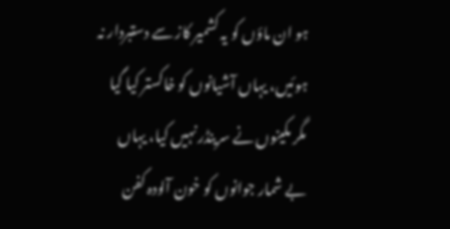ہو ان ماؤں کو یہ کشمیر کاز سے دستبردار نہ ہوئیں، یہاں آشیانوں کو خاکستر کیا گیا مگر مکینوں نے سرینڈر نہیں کیا، یہاں بے شمار جوانوں کو خون آلودہ کفن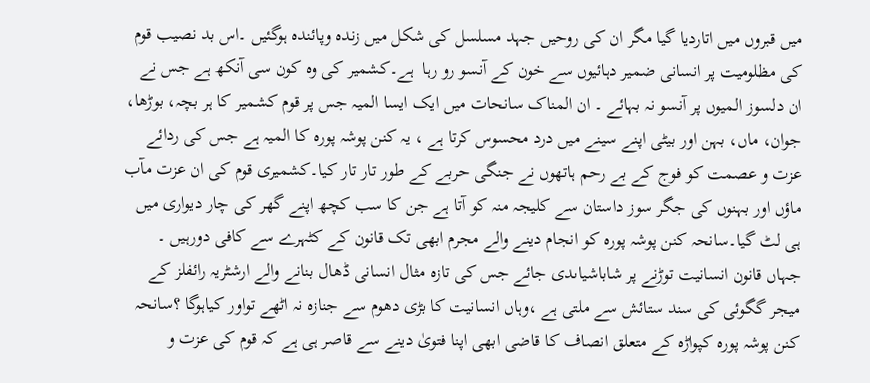میں قبروں میں اتاردیا گیا مگر ان کی روحیں جہد مسلسل کی شکل میں زندہ وپائندہ ہوگئیں ۔اس بد نصیب قوم کی مظلومیت پر انسانی ضمیر دہائیوں سے خون کے آنسو رو رہا  ہے۔کشمیر کی وہ کون سی آنکھ ہے جس نے ان دلسوز المیوں پر آنسو نہ بہائے ۔ ان المناک سانحات میں ایک ایسا المیہ جس پر قوم کشمیر کا ہر بچہ، بوڑھا، جوان، ماں، بہن اور بیٹی اپنے سینے میں درد محسوس کرتا ہے ، یہ کنن پوشہ پورہ کا المیہ ہے جس کی ردائے عزت و عصمت کو فوج کے بے رحم ہاتھوں نے جنگی حربے کے طور تار تار کیا۔کشمیری قوم کی ان عزت مآب ماؤں اور بہنوں کی جگر سوز داستان سے کلیجہ منہ کو آتا ہے جن کا سب کچھ اپنے گھر کی چار دیواری میں ہی لٹ گیا۔سانحہ کنن پوشہ پورہ کو انجام دینے والے مجرم ابھی تک قانون کے کٹہرے سے کافی دورہیں ۔ جہاں قانون انسانیت توڑنے پر شاباشیاںدی جائے جس کی تازہ مثال انسانی ڈھال بنانے والے ارشٹریہ رائفلز کے میجر گگوئی کی سند ستائش سے ملتی ہے ،وہاں انسانیت کا بڑی دھوم سے جنازہ نہ اٹھے تواور کیاہوگا ؟سانحہ کنن پوشہ پورہ کپواڑہ کے متعلق انصاف کا قاضی ابھی اپنا فتویٰ دینے سے قاصر ہی ہے کہ قوم کی عزت و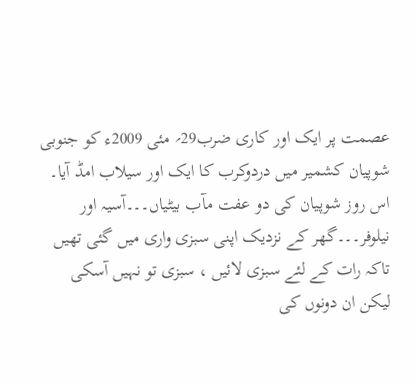عصمت پر ایک اور کاری ضرب29؍ مئی 2009ء کو جنوبی شوپیان کشمیر میں دردوکرب کا ایک اور سیلاب امڈ آیا۔ اس روز شوپیان کی دو عفت مآب بیٹیاں۔۔۔آسیہ اور نیلوفر۔۔۔گھر کے نزدیک اپنی سبزی واری میں گئی تھیں تاکہ رات کے لئے سبزی لائیں ، سبزی تو نہیں آسکی لیکن ان دونوں کی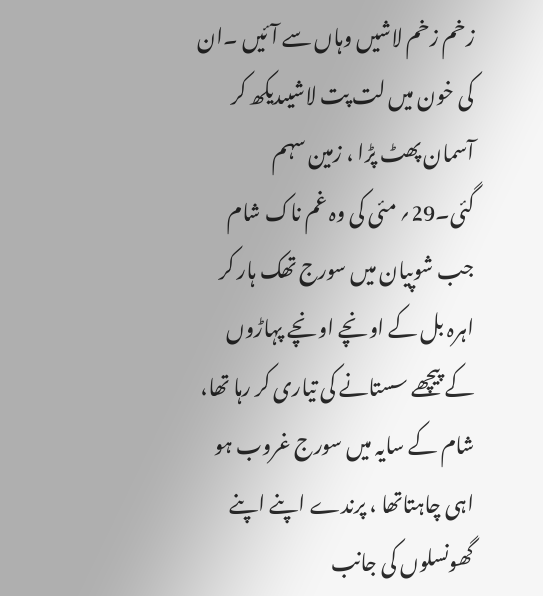زخم زخم لاشیں وہاں سے آئیں ۔ان کی خون میں لت پت لاشیںدیکھ کر آسمان پھٹ پڑا ، زمین سہم گئی۔29؍ مئی کی وہ غم ناک شام جب شوپیان میں سورج تھک ہار کر اہرہ بل کے اونچے اونچے پہاڑوں کے پیچھے سستانے کی تیاری کر رہا تھا، شام کے سایہ میں سورج غروب ہو اہی چاہتاتھا ، پرندے اپنے اپنے گھونسلوں کی جانب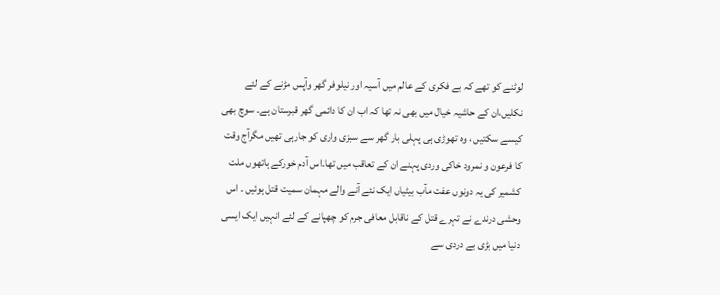لوٹنے کو تھے کہ بے فکری کے عالم میں آسیہ اور نیلوفر گھر وآپس مڑنے کے لئے نکلیں،ان کے حاشیہ خیال میں بھی نہ تھا کہ اب ان کا دائمی گھر قبرستان ہے۔ سوچ بھی کیسے سکتیں ، وہ تھوڑی ہی پہلی بار گھر سے سبزی واری کو جارہی تھیں مگرآج وقت کا فرعون و نمرود خاکی وردی پہنے ان کے تعاقب میں تھا۔اس آدم خورکے ہاتھوں ملت کشمیر کی یہ دونوں عفت مآب بیٹیاں ایک نئے آنے والے مہمان سمیت قتل ہوئیں ۔ اس وحشی درندے نے تہرے قتل کے ناقابل معافی جرم کو چھپانے کے لئے انہیں ایک ایسی دنیا میں بڑی بے دردی سے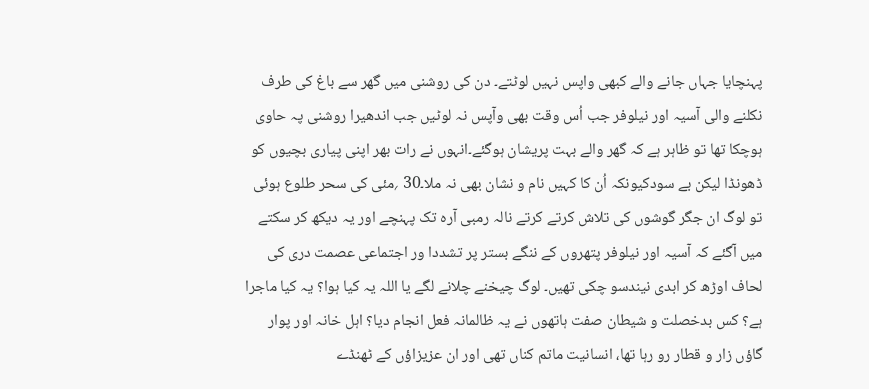پہنچایا جہاں جانے والے کبھی واپس نہیں لوٹتے۔ دن کی روشنی میں گھر سے باغ کی طرف نکلنے والی آسیہ اور نیلوفر جب اُس وقت بھی وآپس نہ لوٹیں جب اندھیرا روشنی پہ حاوی ہوچکا تھا تو ظاہر ہے کہ گھر والے بہت پریشان ہوگئے۔انہوں نے رات بھر اپنی پیاری بچیوں کو ڈھونڈا لیکن بے سودکیونکہ اُن کا کہیں نام و نشان بھی نہ ملا۔30 ؍مئی کی سحر طلوع ہوئی تو لوگ ان جگر گوشوں کی تلاش کرتے کرتے نالہ رمبی آرہ تک پہنچے اور یہ دیکھ کر سکتے میں آگئے کہ آسیہ اور نیلوفر پتھروں کے ننگے بستر پر تشددا ور اجتماعی عصمت دری کی لحاف اوڑھ کر ابدی نیندسو چکی تھیں۔ لوگ چیخنے چلانے لگے یا اللہ یہ کیا ہوا؟ یہ کیا ماجرا ہے؟ کس بدخصلت و شیطان صفت ہاتھوں نے یہ ظالمانہ فعل انجام دیا؟ اہل خانہ اور پوار گاؤں زار و قطار رو رہا تھا، انسانیت ماتم کناں تھی اور ان عزیزاؤں کے ٹھنڈے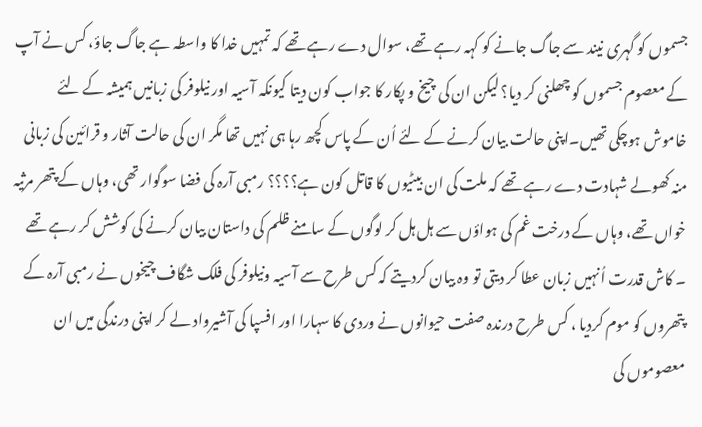جسموں کو گہری نیند سے جاگ جانے کو کہہ رہے تھے، سوال دے رہے تھے کہ تمہیں خدا کا واسطہ ہے جاگ جاؤ، کس نے آپ کے معصوم جسموں کو چھلنی کر دیا؟ لیکن ان کی چیخ و پکار کا جواب کون دیتا کیونکہ آسیہ اور نیلوفر کی زبانیں ہمیشہ کے لئے خاموش ہوچکی تھیں۔اپنی حالت بیان کرنے کے لئے اُن کے پاس کچھ رہا ہی نہیں تھا مگر ان کی حالت آثار و قرائین کی زبانی منہ کھولے شہادت دے رہے تھے کہ ملت کی ان بیٹیوں کا قاتل کون ہے؟؟؟؟ رمبی آرہ کی فضا سوگوار تھی، وہاں کے پتھر مرثیہ خواں تھے، وہاں کے درخت غم کی ہواؤں سے ہل ہل کر لوگوں کے سامنے ظلم کی داستان بیان کرنے کی کوشش کر رہے تھے ۔ کاش قدرت اُنہیں زبان عطا کر دیتی تو وہ بیان کردیتے کہ کس طرح سے آسیہ ونیلوفر کی فلک شگاف چیخوں نے رمبی آرہ کے پتھروں کو موم کردیا ، کس طرح درندہ صفت حیوانوں نے وردی کا سہارا اور افسپا کی آشیرواد لے کر اپنی درندگی میں ان معصوموں کی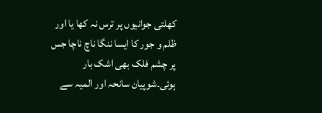کھلتی جوانیوں پر ترس نہ کھا یا اور ظلم و جور کا ایسا ننگا ناچ ناچا جس پر چشم فلک بھی اشک بار ہوئی۔شوپیان سانحہ اور المیہ سے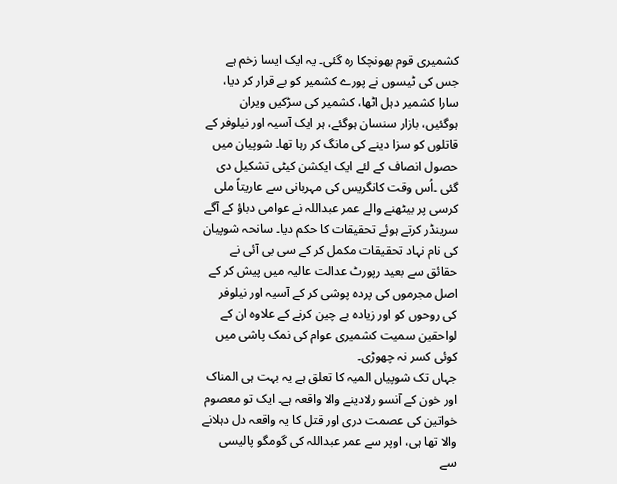کشمیری قوم بھونچکا رہ گئی۔ یہ ایک ایسا زخم ہے جس کی ٹیسوں نے پورے کشمیر کو بے قرار کر دیا، سارا کشمیر دہل اٹھا، کشمیر کی سڑکیں ویران ہوگئیں، بازار سنسان ہوگئے، ہر ایک آسیہ اور نیلوفر کے قاتلوں کو سزا دینے کی مانگ کر رہا تھا۔ شوپیان میں حصول انصاف کے لئے ایک ایکشن کیٹی تشکیل دی گئی ۔اُس وقت کانگریس کی مہربانی سے عاریتاً ملی کرسی پر بیٹھنے والے عمر عبداللہ نے عوامی دباؤ کے آگے سرینڈر کرتے ہوئے تحقیقات کا حکم دیا۔ سانحہ شوپیان کی نام نہاد تحقیقات مکمل کر کے سی بی آئی نے حقائق سے بعید رپورٹ عدالت عالیہ میں پیش کر کے اصل مجرموں کی پردہ پوشی کر کے آسیہ اور نیلوفر کی روحوں کو اور زیادہ بے چین کرنے کے علاوہ ان کے لواحقین سمیت کشمیری عوام کی نمک پاشی میں کوئی کسر نہ چھوڑی۔
جہاں تک شوپیاں المیہ کا تعلق ہے یہ بہت ہی المناک اور خون کے آنسو رلادینے والا واقعہ ہے۔ ایک تو معصوم خواتین کی عصمت دری اور قتل کا یہ واقعہ دل دہلانے والا تھا ہی، اوپر سے عمر عبداللہ کی گومگو پالیسی سے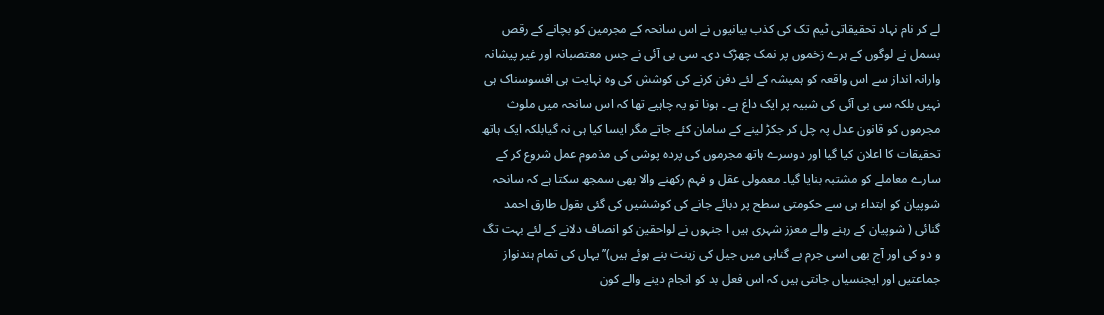لے کر نام نہاد تحقیقاتی ٹیم تک کی کذب بیانیوں نے اس سانحہ کے مجرمین کو بچانے کے رقص بسمل نے لوگوں کے ہرے زخموں پر نمک چھڑک دی۔ سی بی آئی نے جس معتصبانہ اور غیر پیشانہ وارانہ انداز سے اس واقعہ کو ہمیشہ کے لئے دفن کرنے کی کوشش کی وہ نہایت ہی افسوسناک ہی نہیں بلکہ سی بی آئی کی شبیہ پر ایک داغ ہے ۔ ہونا تو یہ چاہیے تھا کہ اس سانحہ میں ملوث مجرموں کو قانون عدل پہ چل کر جکڑ لینے کے سامان کئے جاتے مگر ایسا کیا ہی نہ گیابلکہ ایک ہاتھ تحقیقات کا اعلان کیا گیا اور دوسرے ہاتھ مجرموں کی پردہ پوشی کی مذموم عمل شروع کر کے سارے معاملے کو مشتبہ بنایا گیا۔ معمولی عقل و فہم رکھنے والا بھی سمجھ سکتا ہے کہ سانحہ شوپیان کو ابتداء ہی سے حکومتی سطح پر دبائے جانے کی کوششیں کی گئی بقول طارق احمد گنائی ( شوپیان کے رہنے والے معزز شہری ہیں ا جنہوں نے لواحقین کو انصاف دلانے کے لئے بہت تگ و دو کی اور آج بھی اسی جرم بے گناہی میں جیل کی زینت بنے ہوئے ہیں)’’یہاں کی تمام ہندنواز جماعتیں اور ایجنسیاں جانتی ہیں کہ اس فعل بد کو انجام دینے والے کون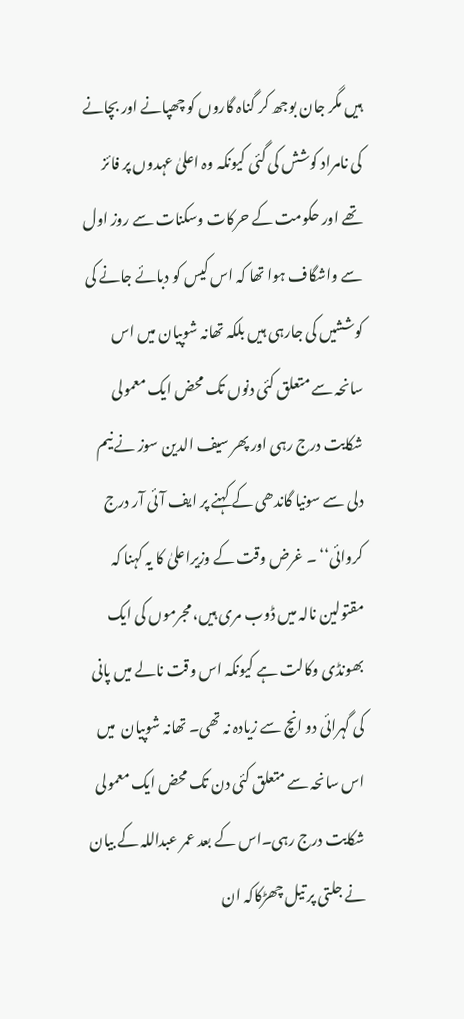ہیں مگر جان بوجھ کر گناہ گاروں کو چھپانے اور بچانے کی نامراد کوشش کی گئی کیونکہ وہ اعلیٰ عہدوں پر فائز تھے اور حکومت کے حرکات وسکنات سے روز اول سے واشگاف ہوا تھا کہ اس کیس کو دبائے جانے کی کوششیں کی جارہی ہیں بلکہ تھانہ شوپیان میں اس سانحہ سے متعلق کئی دنوں تک محض ایک معمولی شکایت درج رہی اور پھر سیف الدین سوز نے نیم دلی سے سونیا گاندھی کے کہنے پر ایف آئی آر درج کروائی‘‘ ۔ غرض وقت کے وزیراعلیٰ کا یہ کہنا کہ مقتولین نالہ میں ڈوب مری ہیں، مجرموں کی ایک بھونڈی وکالت ہے کیونکہ اس وقت نالے میں پانی کی گہرائی دو انچ سے زیادہ نہ تھی۔ تھانہ شوپیان  میں اس سانحہ سے متعلق کئی دن تک محض ایک معمولی شکایت درج رہی۔اس کے بعد عمر عبداللہ کے بیان نے جلتی پر تیل چھڑکاکہ ان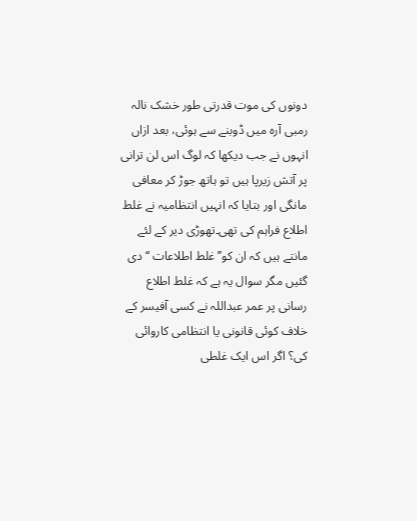دونوں کی موت قدرتی طور خشک نالہ رمبی آرہ میں ڈوبنے سے ہوئی، بعد ازاں انہوں نے جب دیکھا کہ لوگ اس لن ترانی پر آتش زیرپا ہیں تو ہاتھ جوڑ کر معافی مانگی اور بتایا کہ انہیں انتظامیہ نے غلط اطلاع فراہم کی تھی۔تھوڑی دیر کے لئے مانتے ہیں کہ ان کو’’ غلط اطلاعات ‘‘دی گئیں مگر سوال یہ ہے کہ غلط اطلاع رسانی پر عمر عبداللہ نے کسی آفیسر کے خلاف کوئی قانونی یا انتظامی کاروائی کی؟ اگر اس ایک غلطی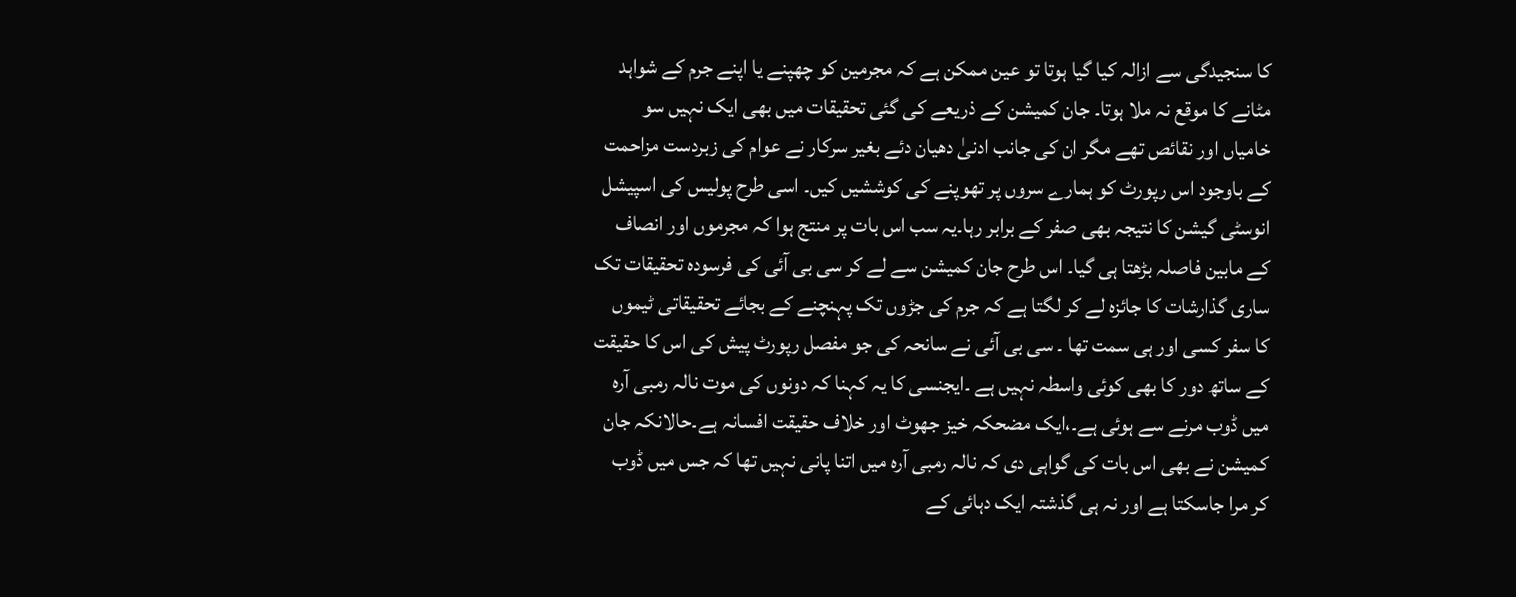کا سنجیدگی سے ازالہ کیا گیا ہوتا تو عین ممکن ہے کہ مجرمین کو چھپنے یا اپنے جرم کے شواہد مٹانے کا موقع نہ ملا ہوتا۔ جان کمیشن کے ذریعے کی گئی تحقیقات میں بھی ایک نہیں سو خامیاں اور نقائص تھے مگر ان کی جانب ادنیٰ دھیان دئے بغیر سرکار نے عوام کی زبردست مزاحمت کے باوجود اس رپورٹ کو ہمارے سروں پر تھوپنے کی کوششیں کیں۔ اسی طرح پولیس کی اسپیشل انوسٹی گیشن کا نتیجہ بھی صفر کے برابر رہا۔یہ سب اس بات پر منتج ہوا کہ مجرموں اور انصاف کے مابین فاصلہ بڑھتا ہی گیا۔ اس طرح جان کمیشن سے لے کر سی بی آئی کی فرسودہ تحقیقات تک ساری گذارشات کا جائزہ لے کر لگتا ہے کہ جرم کی جڑوں تک پہنچنے کے بجائے تحقیقاتی ٹیموں کا سفر کسی اور ہی سمت تھا ۔ سی بی آئی نے سانحہ کی جو مفصل رپورٹ پیش کی اس کا حقیقت کے ساتھ دور کا بھی کوئی واسطہ نہیں ہے ۔ایجنسی کا یہ کہنا کہ دونوں کی موت نالہ رمبی آرہ میں ڈوب مرنے سے ہوئی ہے۔،ایک مضحکہ خیز جھوٹ اور خلاف حقیقت افسانہ ہے۔حالانکہ جان کمیشن نے بھی اس بات کی گواہی دی کہ نالہ رمبی آرہ میں اتنا پانی نہیں تھا کہ جس میں ڈوب کر مرا جاسکتا ہے اور نہ ہی گذشتہ ایک دہائی کے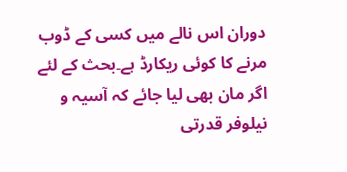دوران اس نالے میں کسی کے ڈوب مرنے کا کوئی ریکارڈ ہے۔بحث کے لئے اگر مان بھی لیا جائے کہ آسیہ و نیلوفر قدرتی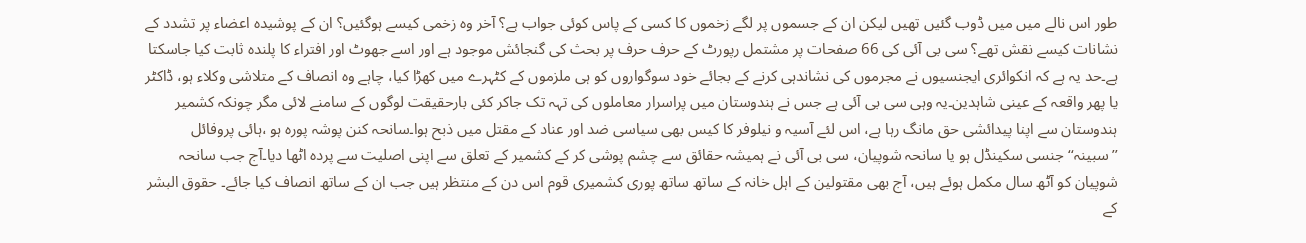طور اس نالے میں میں ڈوب گئیں تھیں لیکن ان کے جسموں پر لگے زخموں کا کسی کے پاس کوئی جواب ہے؟ آخر وہ زخمی کیسے ہوگئیں؟ ان کے پوشیدہ اعضاء پر تشدد کے نشانات کیسے نقش تھے؟ سی بی آئی کی 66 صفحات پر مشتمل رپورٹ کے حرف حرف پر بحث کی گنجائش موجود ہے اور اسے جھوٹ اور افتراء کا پلندہ ثابت کیا جاسکتا ہے۔حد یہ ہے کہ انکوائری ایجنسیوں نے مجرموں کی نشاندہی کرنے کے بجائے خود سوگواروں کو ہی ملزموں کے کٹہرے میں کھڑا کیا، چاہے وہ انصاف کے متلاشی وکلاء ہو، ڈاکٹر یا پھر واقعہ کے عینی شاہدین۔یہ وہی سی بی آئی ہے جس نے ہندوستان میں پراسرار معاملوں کی تہہ تک جاکر کئی بارحقیقت لوگوں کے سامنے لائی مگر چونکہ کشمیر ہندوستان سے اپنا پیدائشی حق مانگ رہا ہے، اس لئے آسیہ و نیلوفر کا کیس بھی سیاسی ضد اور عناد کے مقتل میں ذبح ہوا۔سانحہ کنن پوشہ پورہ ہو ،ہائی پروفائل ’’سبینہ‘‘ جنسی سکینڈل ہو یا سانحہ شوپیان، سی بی آئی نے ہمیشہ حقائق سے چشم پوشی کر کے کشمیر کے تعلق سے اپنی اصلیت سے پردہ اٹھا دیا۔آج جب سانحہ شوپیان کو آٹھ سال مکمل ہوئے ہیں، آج بھی مقتولین کے اہل خانہ کے ساتھ ساتھ پوری کشمیری قوم اس دن کے منتظر ہیں جب ان کے ساتھ انصاف کیا جائے۔ حقوق البشر کے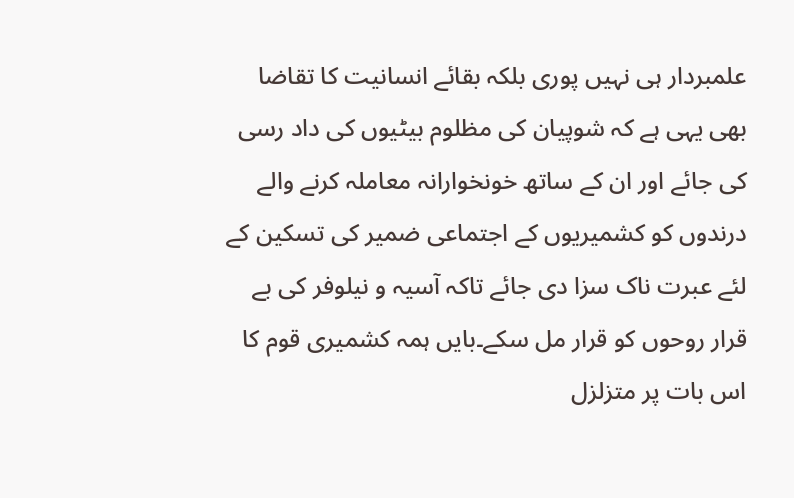علمبردار ہی نہیں پوری بلکہ بقائے انسانیت کا تقاضا بھی یہی ہے کہ شوپیان کی مظلوم بیٹیوں کی داد رسی کی جائے اور ان کے ساتھ خونخوارانہ معاملہ کرنے والے درندوں کو کشمیریوں کے اجتماعی ضمیر کی تسکین کے لئے عبرت ناک سزا دی جائے تاکہ آسیہ و نیلوفر کی بے قرار روحوں کو قرار مل سکے۔بایں ہمہ کشمیری قوم کا اس بات پر متزلزل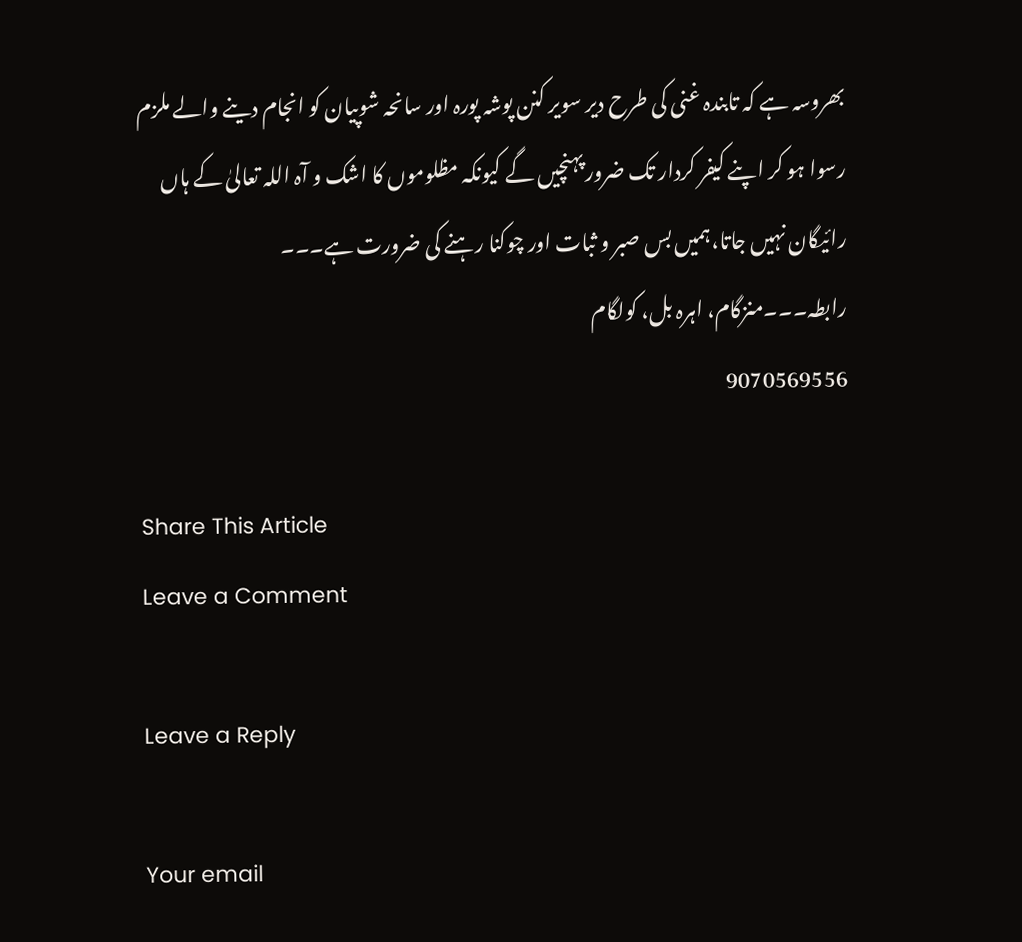بھروسہ ہے کہ تابندہ غنی کی طرح دیر سویر کنن پوشہ پورہ اور سانحہ شوپیان کو انجام دینے والے ملزم رسوا ہو کر اپنے کیفر کردار تک ضرور پہنچیں گے کیونکہ مظلوموں کا اشک و آہ اللہ تعالیٰ کے ہاں رائیگان نہیں جاتا،ہمیں بس صبر و ثبات اور چوکنا رہنے کی ضرورت ہے۔۔۔
رابطہ۔۔۔منزگام، اہرہ بل، کولگام
9070569556

Share This Article
Leave a Comment

Leave a Reply

Your email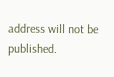address will not be published.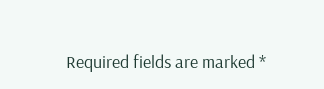Required fields are marked *